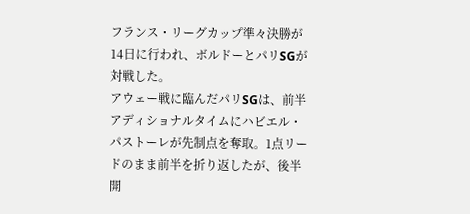フランス・リーグカップ準々決勝が14日に行われ、ボルドーとパリSGが対戦した。
アウェー戦に臨んだパリSGは、前半アディショナルタイムにハビエル・パストーレが先制点を奪取。1点リードのまま前半を折り返したが、後半開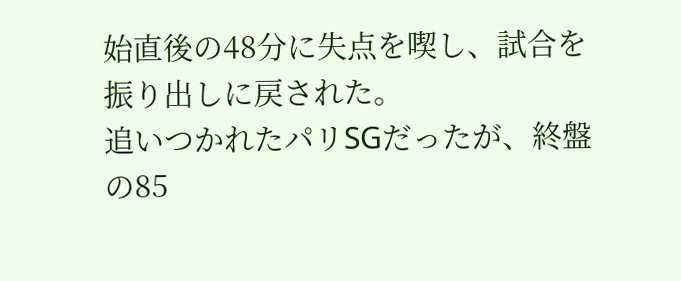始直後の48分に失点を喫し、試合を振り出しに戻された。
追いつかれたパリSGだったが、終盤の85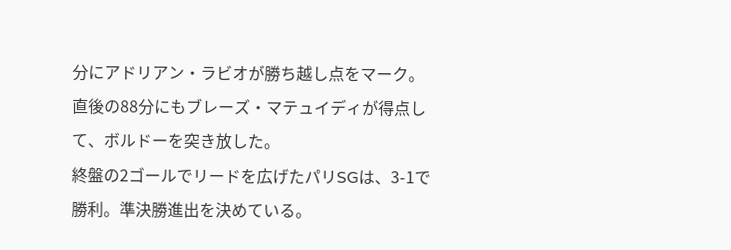分にアドリアン・ラビオが勝ち越し点をマーク。直後の88分にもブレーズ・マテュイディが得点して、ボルドーを突き放した。
終盤の2ゴールでリードを広げたパリSGは、3-1で勝利。準決勝進出を決めている。